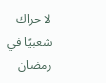لا حراك شعبيًا في رمضان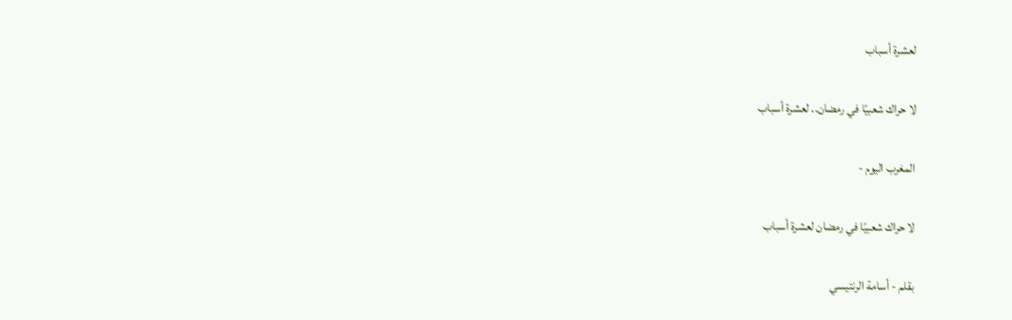لعشرة أسباب

لا حراك شعبيًا في رمضان.. لعشرة أسباب

المغرب اليوم -

لا حراك شعبيًا في رمضان لعشرة أسباب

بقلم - أسامة الرنتيسي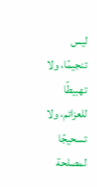ليس تنجيمًا، ولا تهبيطًا للعزائم، ولا تسحيجًا لمصلحة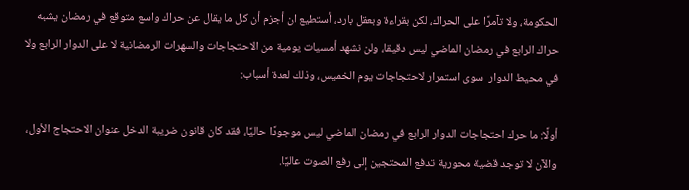الحكومة، ولا تآمرًا على الحراك، لكن بقراءة وبعقل بارد، أستطيع ان أجزم أن كل ما يقال عن حراك واسع متوقع في رمضان يشبه حراك الرابع في رمضان الماضي ليس دقيقا، ولن نشهد أمسيات يومية من الاحتجاجات والسهرات الرمضانية لا على الدوار الرابع ولا في محيط الدوار  سوى استمرار لاحتجاجات يوم الخميس، وذلك لعدة أسباب:

أولًا: ما حرك احتجاجات الدوار الرابع في رمضان الماضي ليس موجودًا حاليًا، فقد كان قانون ضريبة الدخل عنوان الاحتجاج الأول، والآن لا توجد قضية محورية تدفع المحتجين إلى رفع الصوت عاليًا.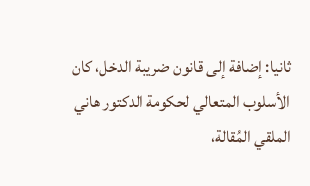ثانيا: إضافة إلى قانون ضريبة الدخل، كان الأسلوب المتعالي لحكومة الدكتور هاني الملقي المُقالة،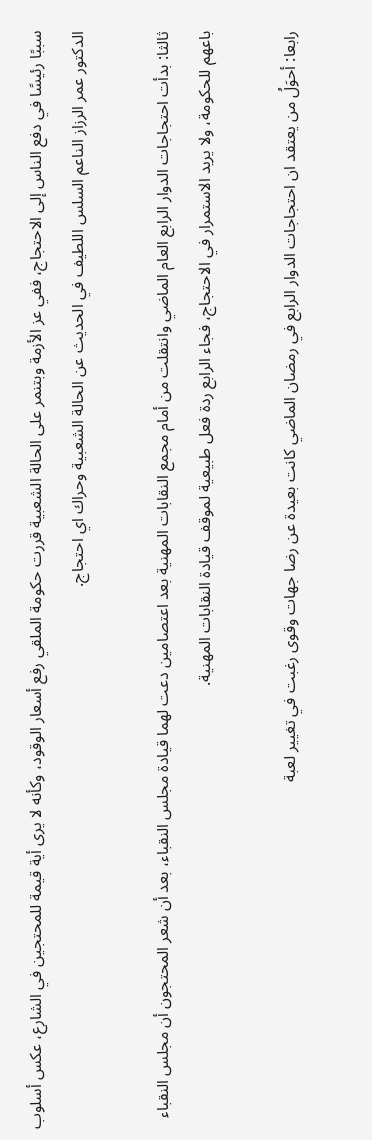سببًا رئيسًا في دفع الناس إلى الاحتجاج، ففي عز الأزمة وبتنمر على الحالة الشعبية قررت حكومة الملقي رفع أسعار الوقود، وكأنه لا يرى أية قيمة للمحتجين في الشارع، عكس أسلوب الدكتور عمر الرزاز الناعم السلس اللطيف في الحديث عن الحالة الشعبية وحراك اي احتجاج.

ثالثا: بدأت احتجاجات الدوار الرابع العام الماضي وانتقلت من أمام مجمع النقابات المهنية بعد اعتصامين دعت لهما قيادة مجلس النقباء، بعد أن شعر المحتجون أن مجلس النقباء باعهم للحكومة، ولا يريد الاستمرار في الاحتجاج، فجاء الرابع ردة فعل طبيعية لموقف قيادة النقابات المهنية.

رابعا: أحوَلُ من يعتقد ان احتجاجات الدوار الرابع في رمضان الماضي كانت بعيدة عن رضا جهات وقوى رغبت في تغيير لعبة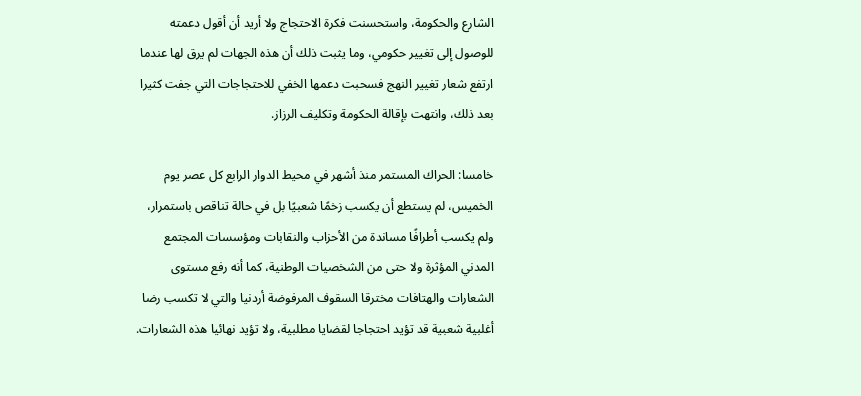الشارع والحكومة، واستحسنت فكرة الاحتجاج ولا أريد أن أقول دعمته للوصول إلى تغيير حكومي، وما يثبت ذلك أن هذه الجهات لم يرق لها عندما ارتفع شعار تغيير النهج فسحبت دعمها الخفي للاحتجاجات التي جفت كثيرا بعد ذلك، وانتهت بإقالة الحكومة وتكليف الرزاز.

خامسا: الحراك المستمر منذ أشهر في محيط الدوار الرابع كل عصر يوم الخميس، لم يستطع أن يكسب زخمًا شعبيًا بل في حالة تناقص باستمرار، ولم يكسب أطرافًا مساندة من الأحزاب والنقابات ومؤسسات المجتمع المدني المؤثرة ولا حتى من الشخصيات الوطنية، كما أنه رفع مستوى الشعارات والهتافات مخترقا السقوف المرفوضة أردنيا والتي لا تكسب رضا أغلبية شعبية قد تؤيد احتجاجا لقضايا مطلبية، ولا تؤيد نهائيا هذه الشعارات.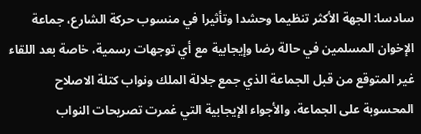سادسا: الجهة الأكثر تنظيما وحشدا وتأثيرا في منسوب حركة الشارع، جماعة الإخوان المسلمين في حالة رضا وإيجابية مع أي توجهات رسمية، خاصة بعد اللقاء غير المتوقع من قبل الجماعة الذي جمع جلالة الملك ونواب كتلة الاصلاح المحسوبة على الجماعة، والأجواء الإيجابية التي غمرت تصريحات النواب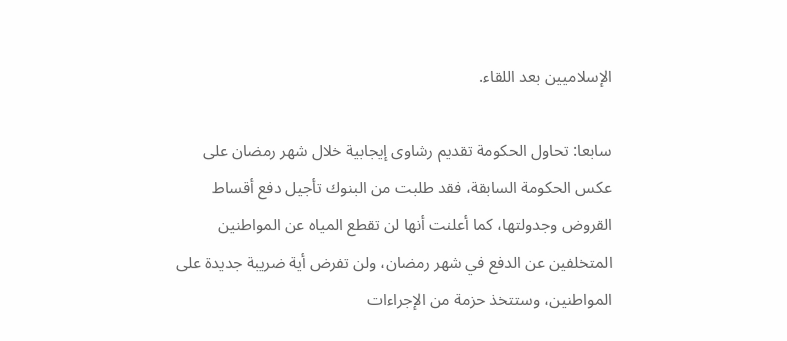الإسلاميين بعد اللقاء.

سابعا: تحاول الحكومة تقديم رشاوى إيجابية خلال شهر رمضان على عكس الحكومة السابقة، فقد طلبت من البنوك تأجيل دفع أقساط القروض وجدولتها، كما أعلنت أنها لن تقطع المياه عن المواطنين المتخلفين عن الدفع في شهر رمضان، ولن تفرض أية ضريبة جديدة على المواطنين، وستتخذ حزمة من الإجراءات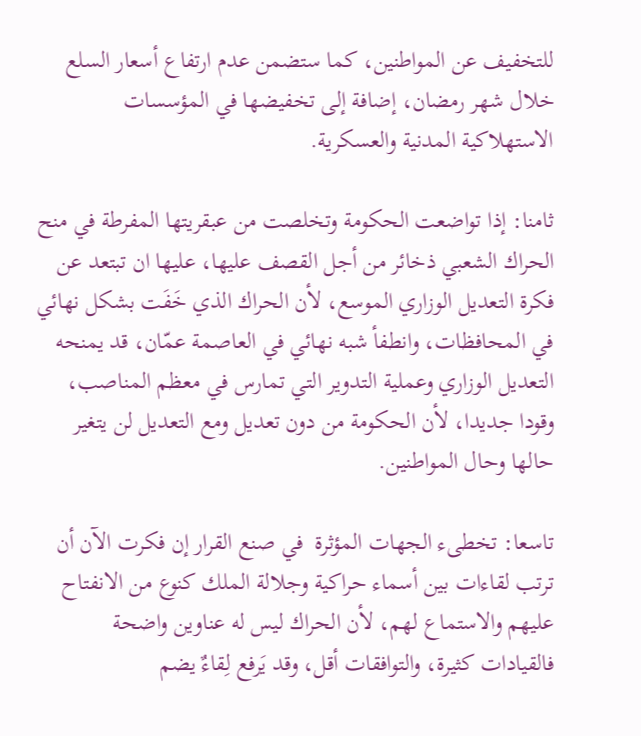للتخفيف عن المواطنين، كما ستضمن عدم ارتفاع أسعار السلع خلال شهر رمضان، إضافة إلى تخفيضها في المؤسسات الاستهلاكية المدنية والعسكرية.

ثامنا: إذا تواضعت الحكومة وتخلصت من عبقريتها المفرطة في منح الحراك الشعبي ذخائر من أجل القصف عليها، عليها ان تبتعد عن فكرة التعديل الوزاري الموسع، لأن الحراك الذي خَفَت بشكل نهائي في المحافظات، وانطفأ شبه نهائي في العاصمة عمّان، قد يمنحه التعديل الوزاري وعملية التدوير التي تمارس في معظم المناصب، وقودا جديدا، لأن الحكومة من دون تعديل ومع التعديل لن يتغير حالها وحال المواطنين.

تاسعا: تخطىء الجهات المؤثرة  في صنع القرار إن فكرت الآن أن ترتب لقاءات بين أسماء حراكية وجلالة الملك كنوع من الانفتاح عليهم والاستماع لهم، لأن الحراك ليس له عناوين واضحة فالقيادات كثيرة، والتوافقات أقل، وقد يَرفع لِقاءٌ يضم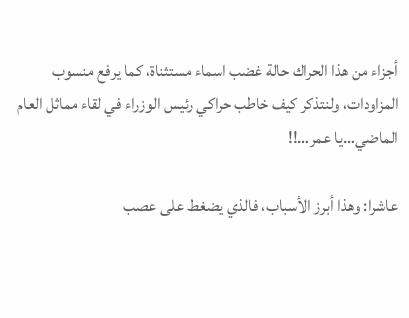أجزاء من هذا الحراك حالة غضب اسماء مستثناة، كما يرفع منسوب المزاودات، ولنتذكر كيف خاطب حراكي رئيس الوزراء في لقاء مماثل العام الماضي…يا عمر…!!

عاشرا: وهذا أبرز الأسباب، فالذي يضغط على عصب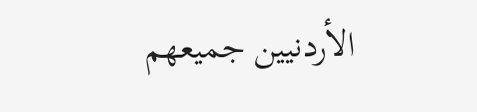الأردنيين جميعهم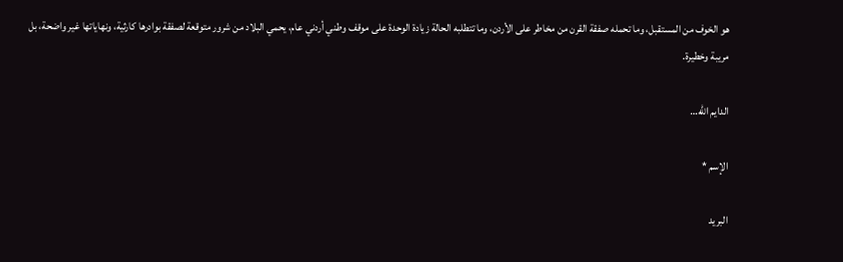هو الخوف من المستقبل، وما تحمله صفقة القرن من مخاطر على الأردن، وما تتطلبه الحالة زيادة الوحدة على موقف وطني أردني عام، يحمي البلاد من شرور متوقعة لصفقة بوادرها كارثية، ونهاياتها غير واضحة، بل مريبة وخطيرة.

الدايم الله…

الإسم *

البريد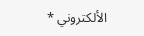الألكتروني *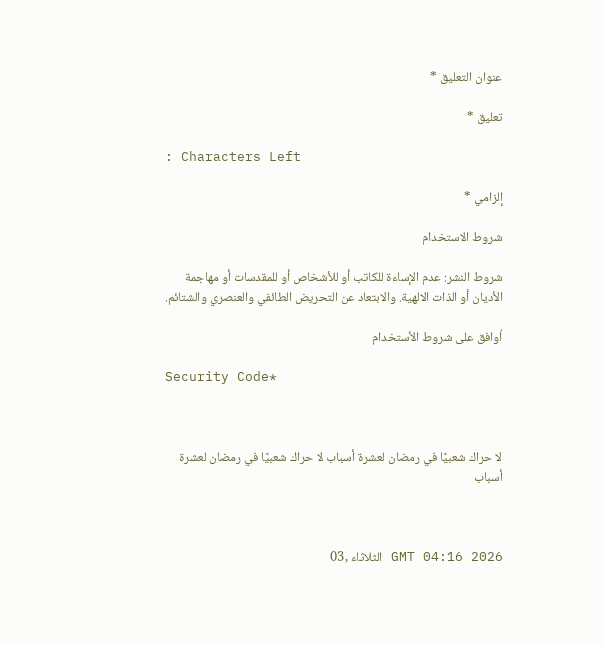عنوان التعليق *

تعليق *

: Characters Left

إلزامي *

شروط الاستخدام

شروط النشر: عدم الإساءة للكاتب أو للأشخاص أو للمقدسات أو مهاجمة الأديان أو الذات الالهية. والابتعاد عن التحريض الطائفي والعنصري والشتائم.

اُوافق على شروط الأستخدام

Security Code*



لا حراك شعبيًا في رمضان لعشرة أسباب لا حراك شعبيًا في رمضان لعشرة أسباب



GMT 04:16 2026 الثلاثاء ,03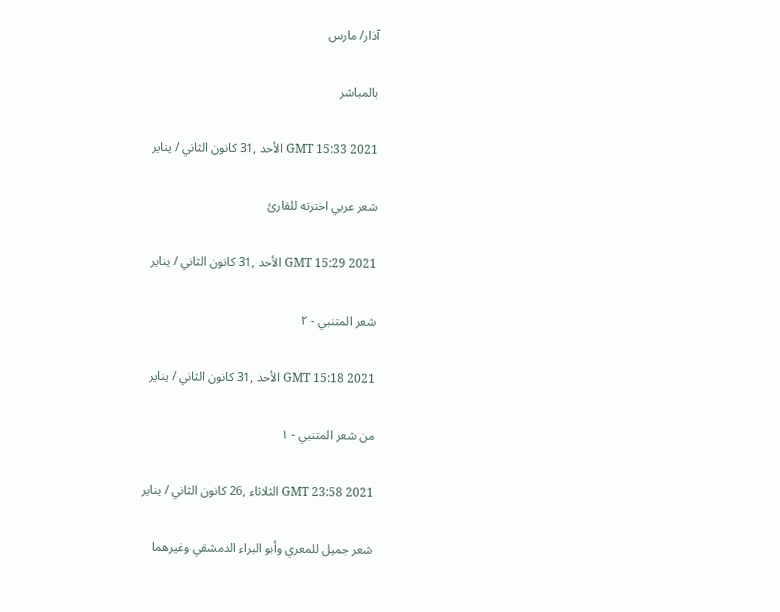آذار/ مارس

بالمباشر

GMT 15:33 2021 الأحد ,31 كانون الثاني / يناير

شعر عربي اخترته للقارئ

GMT 15:29 2021 الأحد ,31 كانون الثاني / يناير

شعر المتنبي - ٢

GMT 15:18 2021 الأحد ,31 كانون الثاني / يناير

من شعر المتنبي - ١

GMT 23:58 2021 الثلاثاء ,26 كانون الثاني / يناير

شعر جميل للمعري وأبو البراء الدمشقي وغيرهما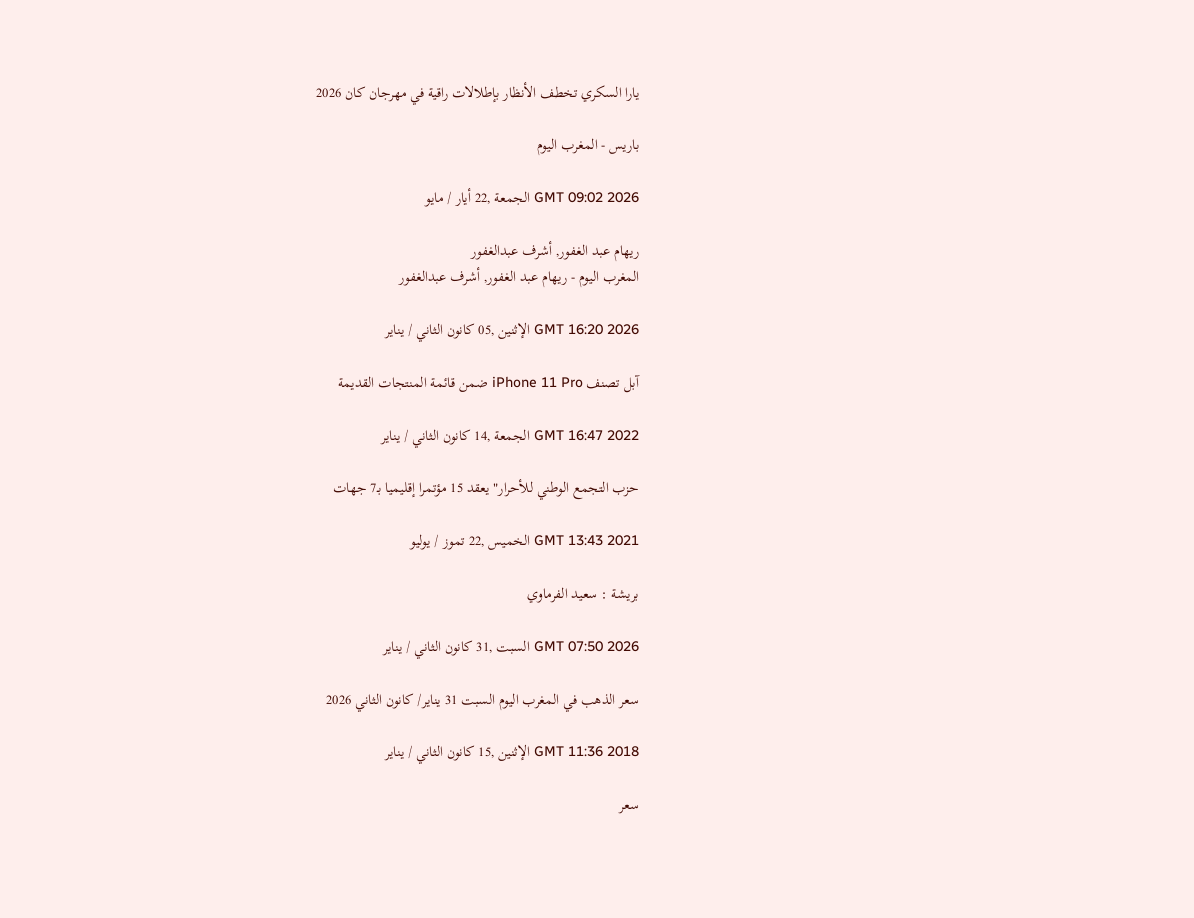يارا السكري تخطف الأنظار بإطلالات راقية في مهرجان كان 2026

باريس - المغرب اليوم

GMT 09:02 2026 الجمعة ,22 أيار / مايو

ريهام عبد الغفور, أشرف عبدالغفور
المغرب اليوم - ريهام عبد الغفور, أشرف عبدالغفور

GMT 16:20 2026 الإثنين ,05 كانون الثاني / يناير

آبل تصنف iPhone 11 Pro ضمن قائمة المنتجات القديمة

GMT 16:47 2022 الجمعة ,14 كانون الثاني / يناير

حزب التجمع الوطني للأحرار" يعقد 15 مؤتمرا إقليميا بـ7 جهات

GMT 13:43 2021 الخميس ,22 تموز / يوليو

بريشة : سعيد الفرماوي

GMT 07:50 2026 السبت ,31 كانون الثاني / يناير

سعر الذهب في المغرب اليوم السبت 31 يناير/ كانون الثاني 2026

GMT 11:36 2018 الإثنين ,15 كانون الثاني / يناير

سعر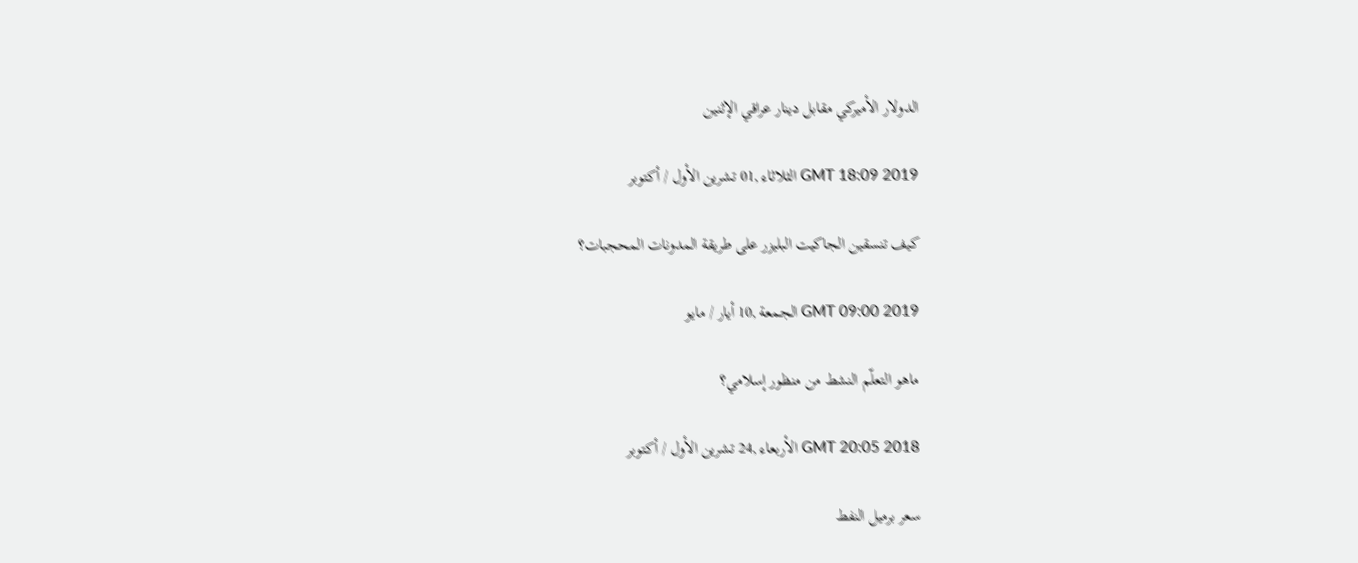الدولار الأميركي مقابل دينار عراقي الإثنين

GMT 18:09 2019 الثلاثاء ,01 تشرين الأول / أكتوبر

كيف تنسقين الجاكيت البليزر على طريقة المدونات المحجبات؟

GMT 09:00 2019 الجمعة ,10 أيار / مايو

ماهو التعلّم النشط من منظور إسلامي؟

GMT 20:05 2018 الأربعاء ,24 تشرين الأول / أكتوبر

سعر برميل النفط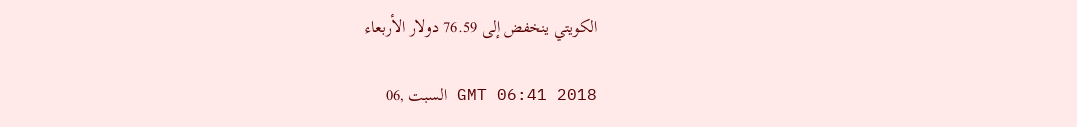الكويتي ينخفض إلى 76.59 دولار الأربعاء

GMT 06:41 2018 السبت ,06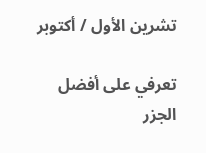تشرين الأول / أكتوبر

تعرفي على أفضل الجزر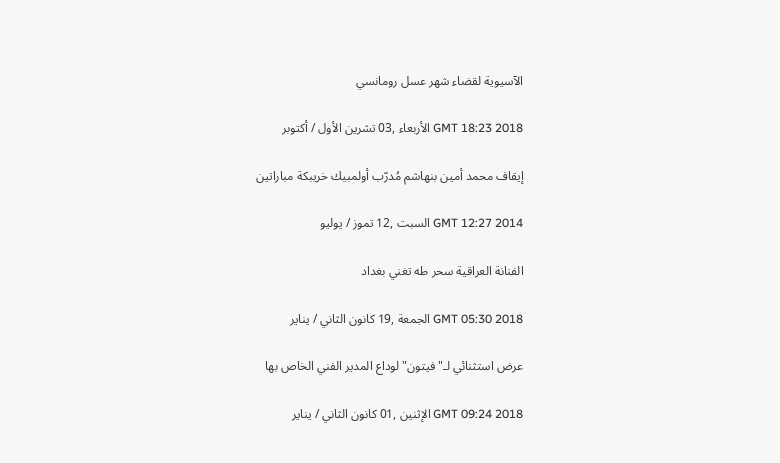الآسيوية لقضاء شهر عسل رومانسي

GMT 18:23 2018 الأربعاء ,03 تشرين الأول / أكتوبر

إيقاف محمد أمين بنهاشم مُدرّب أولمبيك خريبكة مباراتين

GMT 12:27 2014 السبت ,12 تموز / يوليو

الفنانة العراقية سحر طه تغني بغداد

GMT 05:30 2018 الجمعة ,19 كانون الثاني / يناير

عرض استثنائي لـ"فيتون" لوداع المدير الفني الخاص بها

GMT 09:24 2018 الإثنين ,01 كانون الثاني / يناير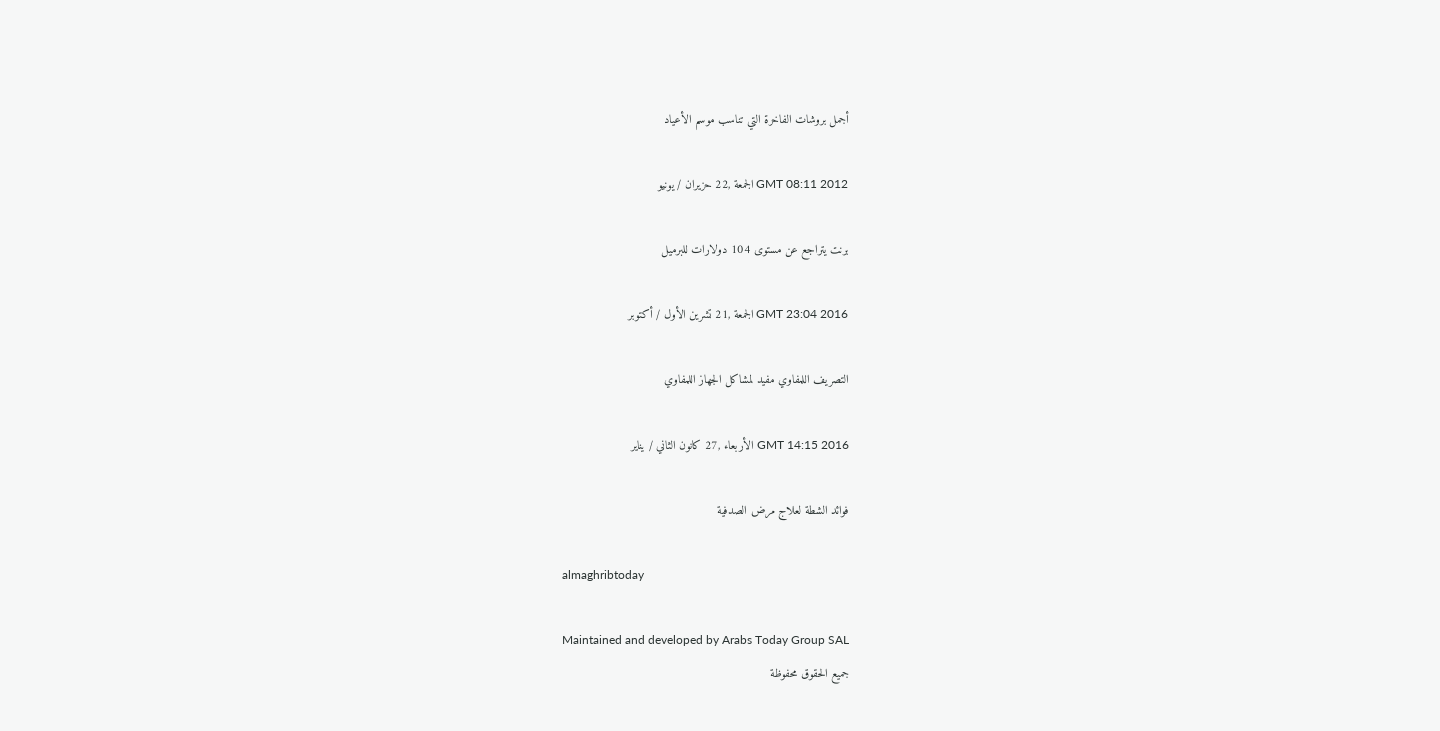أجمل بروشات الفاخرة التي تناسب موسم الأعياد

GMT 08:11 2012 الجمعة ,22 حزيران / يونيو

برنت يتراجع عن مستوى 104 دولارات للبرميل

GMT 23:04 2016 الجمعة ,21 تشرين الأول / أكتوبر

التصريف اللمفاوي مفيد لمشاكل الجهاز اللمفاوي

GMT 14:15 2016 الأربعاء ,27 كانون الثاني / يناير

فوائد الشطة لعلاج مرض الصدفية

almaghribtoday

Maintained and developed by Arabs Today Group SAL
جميع الحقوق محفوظة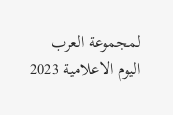لمجموعة العرب اليوم الاعلامية 2023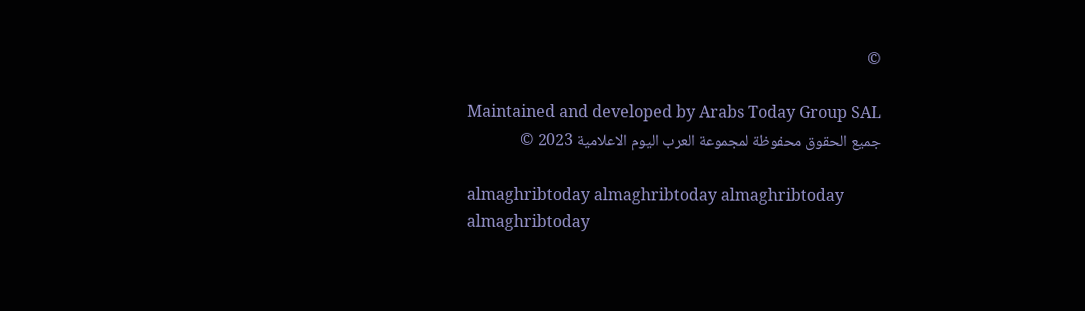©

Maintained and developed by Arabs Today Group SAL
جميع الحقوق محفوظة لمجموعة العرب اليوم الاعلامية 2023 ©

almaghribtoday almaghribtoday almaghribtoday almaghribtoday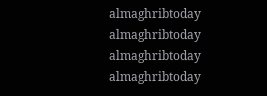almaghribtoday almaghribtoday almaghribtoday
almaghribtoday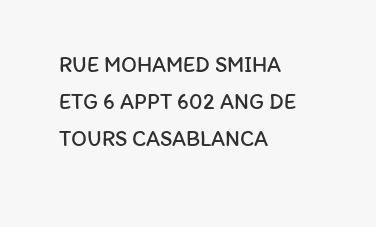RUE MOHAMED SMIHA ETG 6 APPT 602 ANG DE TOURS CASABLANCA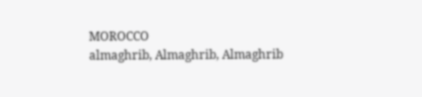MOROCCO
almaghrib, Almaghrib, Almaghrib